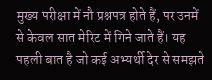मुख्य परीक्षा में नौ प्रश्नपत्र होते हैं, पर उनमें से केवल सात मेरिट में गिने जाते हैं। यह पहली बात है जो कई अभ्यर्थी देर से समझते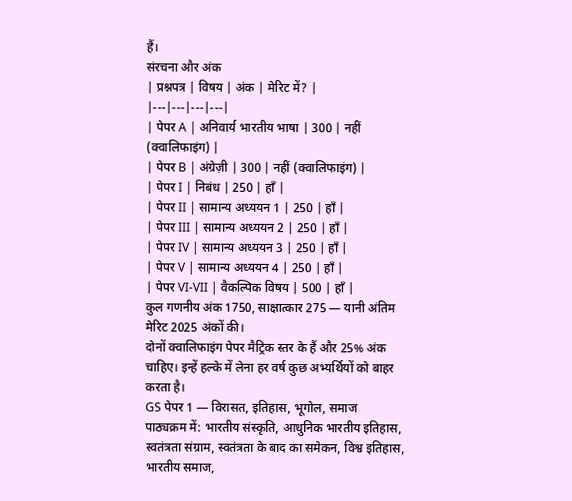हैं।
संरचना और अंक
| प्रश्नपत्र | विषय | अंक | मेरिट में? |
|---|---|---|---|
| पेपर A | अनिवार्य भारतीय भाषा | 300 | नहीं (क्वालिफाइंग) |
| पेपर B | अंग्रेज़ी | 300 | नहीं (क्वालिफाइंग) |
| पेपर I | निबंध | 250 | हाँ |
| पेपर II | सामान्य अध्ययन 1 | 250 | हाँ |
| पेपर III | सामान्य अध्ययन 2 | 250 | हाँ |
| पेपर IV | सामान्य अध्ययन 3 | 250 | हाँ |
| पेपर V | सामान्य अध्ययन 4 | 250 | हाँ |
| पेपर VI-VII | वैकल्पिक विषय | 500 | हाँ |
कुल गणनीय अंक 1750, साक्षात्कार 275 — यानी अंतिम मेरिट 2025 अंकों की।
दोनों क्वालिफाइंग पेपर मैट्रिक स्तर के हैं और 25% अंक चाहिए। इन्हें हल्के में लेना हर वर्ष कुछ अभ्यर्थियों को बाहर करता है।
GS पेपर 1 — विरासत, इतिहास, भूगोल, समाज
पाठ्यक्रम में: भारतीय संस्कृति, आधुनिक भारतीय इतिहास, स्वतंत्रता संग्राम, स्वतंत्रता के बाद का समेकन, विश्व इतिहास, भारतीय समाज,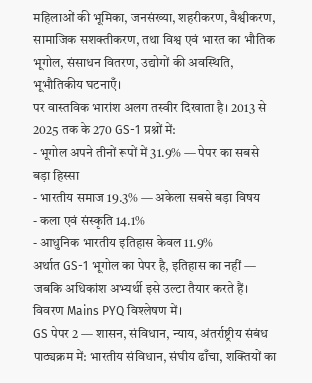महिलाओं की भूमिका, जनसंख्या, शहरीकरण, वैश्वीकरण, सामाजिक सशक्तीकरण, तथा विश्व एवं भारत का भौतिक भूगोल, संसाधन वितरण, उद्योगों की अवस्थिति, भूभौतिकीय घटनाएँ।
पर वास्तविक भारांश अलग तस्वीर दिखाता है। 2013 से 2025 तक के 270 GS-1 प्रश्नों में:
- भूगोल अपने तीनों रूपों में 31.9% — पेपर का सबसे बड़ा हिस्सा
- भारतीय समाज 19.3% — अकेला सबसे बड़ा विषय
- कला एवं संस्कृति 14.1%
- आधुनिक भारतीय इतिहास केवल 11.9%
अर्थात GS-1 भूगोल का पेपर है, इतिहास का नहीं — जबकि अधिकांश अभ्यर्थी इसे उल्टा तैयार करते हैं। विवरण Mains PYQ विश्लेषण में।
GS पेपर 2 — शासन, संविधान, न्याय, अंतर्राष्ट्रीय संबंध
पाठ्यक्रम में: भारतीय संविधान, संघीय ढाँचा, शक्तियों का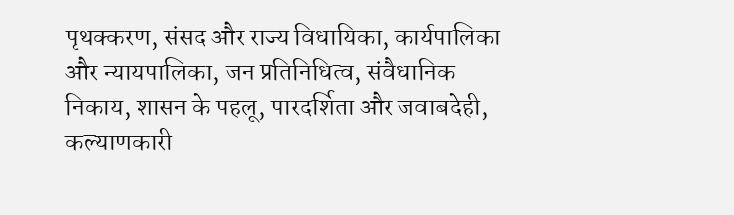पृथक्करण, संसद और राज्य विधायिका, कार्यपालिका और न्यायपालिका, जन प्रतिनिधित्व, संवैधानिक निकाय, शासन के पहलू, पारदर्शिता और जवाबदेही, कल्याणकारी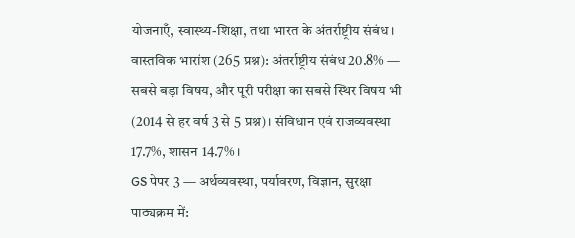योजनाएँ, स्वास्थ्य-शिक्षा, तथा भारत के अंतर्राष्ट्रीय संबंध।
वास्तविक भारांश (265 प्रश्न): अंतर्राष्ट्रीय संबंध 20.8% — सबसे बड़ा विषय, और पूरी परीक्षा का सबसे स्थिर विषय भी (2014 से हर वर्ष 3 से 5 प्रश्न)। संविधान एवं राजव्यवस्था 17.7%, शासन 14.7%।
GS पेपर 3 — अर्थव्यवस्था, पर्यावरण, विज्ञान, सुरक्षा
पाठ्यक्रम में: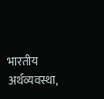भारतीय अर्थव्यवस्था,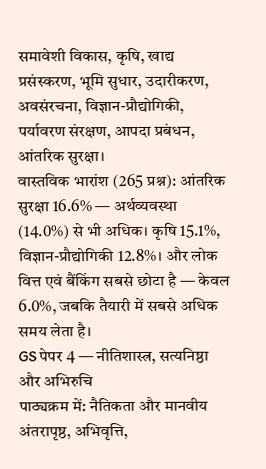समावेशी विकास, कृषि, खाद्य प्रसंस्करण, भूमि सुधार, उदारीकरण, अवसंरचना, विज्ञान-प्रौद्योगिकी, पर्यावरण संरक्षण, आपदा प्रबंधन, आंतरिक सुरक्षा।
वास्तविक भारांश (265 प्रश्न): आंतरिक सुरक्षा 16.6% — अर्थव्यवस्था (14.0%) से भी अधिक। कृषि 15.1%, विज्ञान-प्रौद्योगिकी 12.8%। और लोक वित्त एवं बैंकिंग सबसे छोटा है — केवल 6.0%, जबकि तैयारी में सबसे अधिक समय लेता है।
GS पेपर 4 — नीतिशास्त्र, सत्यनिष्ठा और अभिरुचि
पाठ्यक्रम में: नैतिकता और मानवीय अंतरापृष्ठ, अभिवृत्ति,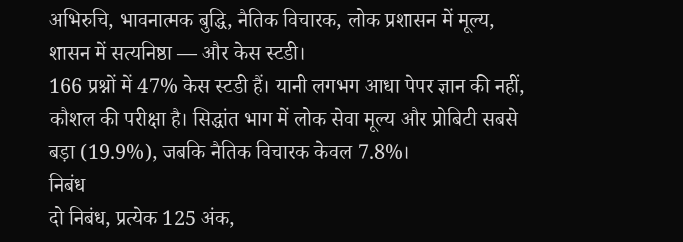अभिरुचि, भावनात्मक बुद्धि, नैतिक विचारक, लोक प्रशासन में मूल्य, शासन में सत्यनिष्ठा — और केस स्टडी।
166 प्रश्नों में 47% केस स्टडी हैं। यानी लगभग आधा पेपर ज्ञान की नहीं, कौशल की परीक्षा है। सिद्धांत भाग में लोक सेवा मूल्य और प्रोबिटी सबसे बड़ा (19.9%), जबकि नैतिक विचारक केवल 7.8%।
निबंध
दो निबंध, प्रत्येक 125 अंक,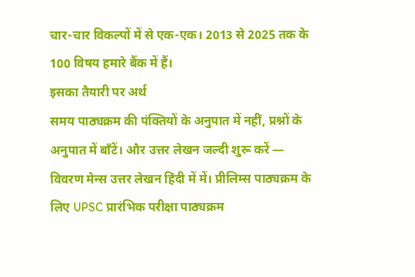चार-चार विकल्पों में से एक-एक। 2013 से 2025 तक के 100 विषय हमारे बैंक में हैं।
इसका तैयारी पर अर्थ
समय पाठ्यक्रम की पंक्तियों के अनुपात में नहीं, प्रश्नों के अनुपात में बाँटें। और उत्तर लेखन जल्दी शुरू करें — विवरण मेन्स उत्तर लेखन हिंदी में में। प्रीलिम्स पाठ्यक्रम के लिए UPSC प्रारंभिक परीक्षा पाठ्यक्रम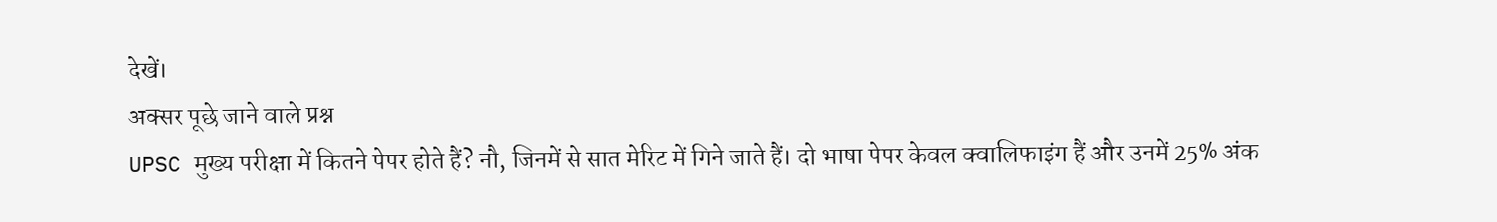देखें।
अक्सर पूछे जाने वाले प्रश्न
UPSC मुख्य परीक्षा में कितने पेपर होते हैं? नौ, जिनमें से सात मेरिट में गिने जाते हैं। दो भाषा पेपर केवल क्वालिफाइंग हैं और उनमें 25% अंक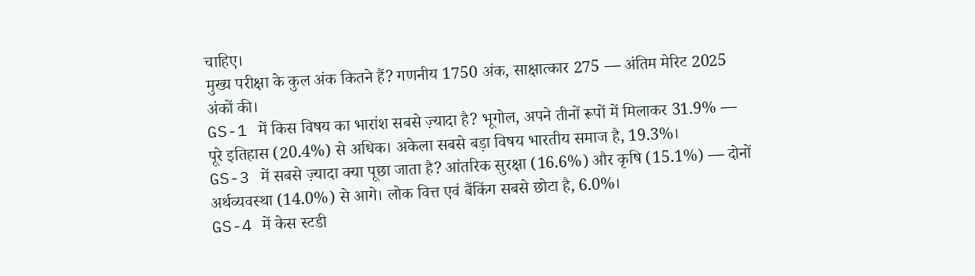चाहिए।
मुख्य परीक्षा के कुल अंक कितने हैं? गणनीय 1750 अंक, साक्षात्कार 275 — अंतिम मेरिट 2025 अंकों की।
GS-1 में किस विषय का भारांश सबसे ज़्यादा है? भूगोल, अपने तीनों रूपों में मिलाकर 31.9% — पूरे इतिहास (20.4%) से अधिक। अकेला सबसे बड़ा विषय भारतीय समाज है, 19.3%।
GS-3 में सबसे ज़्यादा क्या पूछा जाता है? आंतरिक सुरक्षा (16.6%) और कृषि (15.1%) — दोनों अर्थव्यवस्था (14.0%) से आगे। लोक वित्त एवं बैंकिंग सबसे छोटा है, 6.0%।
GS-4 में केस स्टडी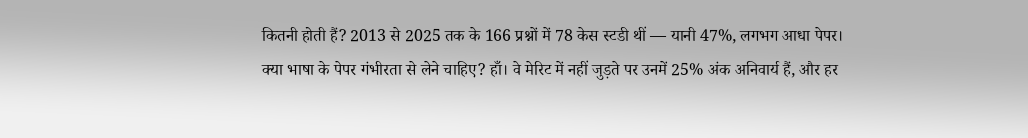कितनी होती हैं? 2013 से 2025 तक के 166 प्रश्नों में 78 केस स्टडी थीं — यानी 47%, लगभग आधा पेपर।
क्या भाषा के पेपर गंभीरता से लेने चाहिए? हाँ। वे मेरिट में नहीं जुड़ते पर उनमें 25% अंक अनिवार्य हैं, और हर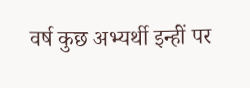वर्ष कुछ अभ्यर्थी इन्हीं पर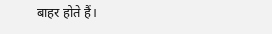बाहर होते हैं।